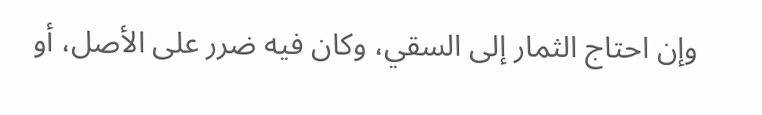وإن احتاج الثمار إلى السقي، وكان فيه ضرر على الأصل، أو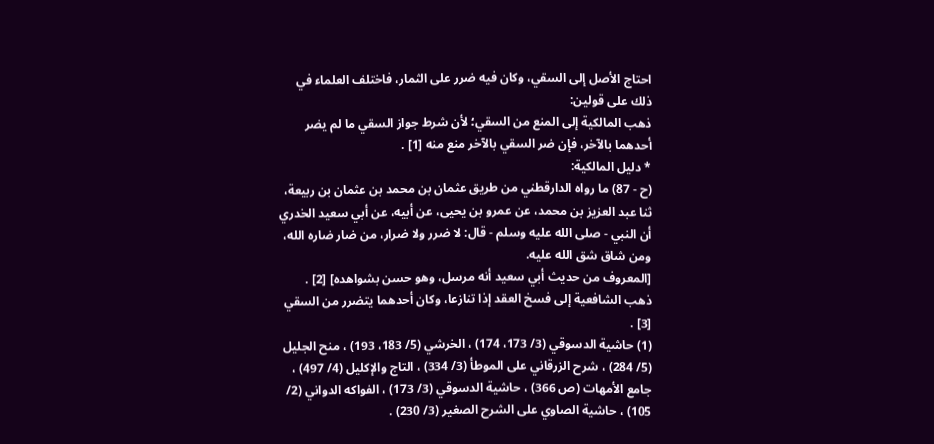احتاج الأصل إلى السقي، وكان فيه ضرر على الثمار، فاختلف العلماء في ذلك على قولين:
ذهب المالكية إلى المنع من السقي؛ لأن شرط جواز السقي ما لم يضر أحدهما بالآخر، فإن ضر السقي بالآخر منع منه [1] .
* دليل المالكية:
(ح - 87) ما رواه الدارقطني من طريق عثمان بن محمد بن عثمان بن ربيعة، ثنا عبد العزيز بن محمد، عن عمرو بن يحيى، عن أبيه، عن أبي سعيد الخدري أن النبي - صلى الله عليه وسلم - قال: لا ضرر ولا ضرار، من ضار ضاره الله، ومن شاق شق الله عليه.
[المعروف من حديث أبي سعيد أنه مرسل، وهو حسن بشواهده] [2] .
ذهب الشافعية إلى فسخ العقد إذا تنازعا، وكان أحدهما يتضرر من السقي [3] .
(1) حاشية الدسوقي (3/ 173، 174) ، الخرشي (5/ 183، 193) ، منح الجليل (5/ 284) ، شرح الزرقاني على الموطأ (3/ 334) ، التاج والإكليل (4/ 497) ، جامع الأمهات (ص 366) ، حاشية الدسوقي (3/ 173) ، الفواكه الدواني (2/ 105) ، حاشية الصاوي على الشرح الصغير (3/ 230) .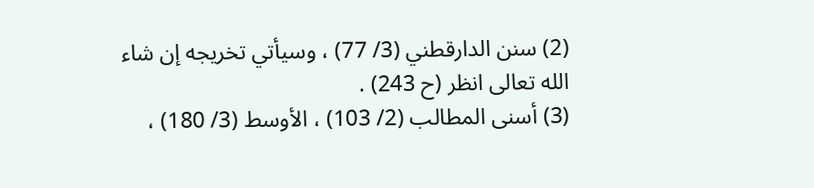(2) سنن الدارقطني (3/ 77) ، وسيأتي تخريجه إن شاء الله تعالى انظر (ح 243) .
(3) أسنى المطالب (2/ 103) ، الأوسط (3/ 180) ،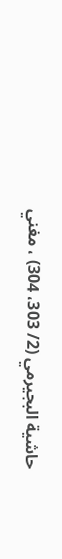حاشية البجيرمي (2/ 303، 304) ، مغني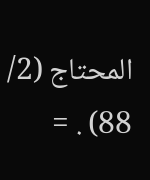المحتاج (2/ 88) . =